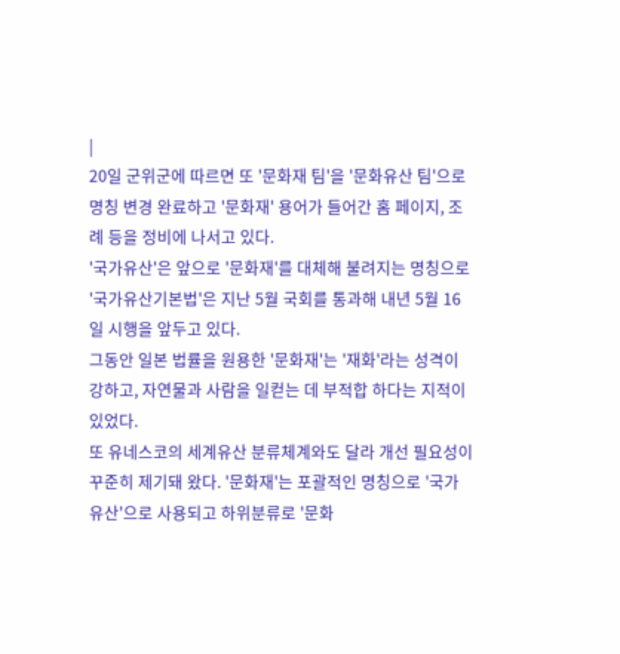|
20일 군위군에 따르면 또 '문화재 팀'을 '문화유산 팀'으로 명칭 변경 완료하고 '문화재' 용어가 들어간 홈 페이지, 조례 등을 정비에 나서고 있다.
'국가유산'은 앞으로 '문화재'를 대체해 불려지는 명칭으로 '국가유산기본법'은 지난 5월 국회를 통과해 내년 5월 16일 시행을 앞두고 있다.
그동안 일본 법률을 원용한 '문화재'는 '재화'라는 성격이 강하고, 자연물과 사람을 일컫는 데 부적합 하다는 지적이 있었다.
또 유네스코의 세계유산 분류체계와도 달라 개선 필요성이 꾸준히 제기돼 왔다. '문화재'는 포괄적인 명칭으로 '국가유산'으로 사용되고 하위분류로 '문화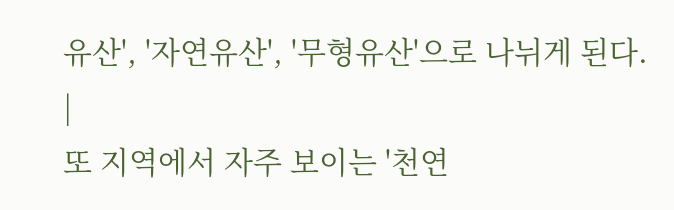유산', '자연유산', '무형유산'으로 나뉘게 된다.
|
또 지역에서 자주 보이는 '천연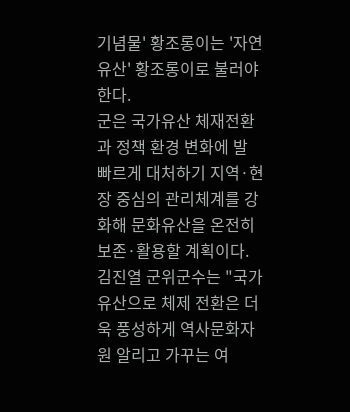기념물' 황조롱이는 '자연유산' 황조롱이로 불러야 한다.
군은 국가유산 체재전환과 정책 환경 변화에 발 빠르게 대처하기 지역·현장 중심의 관리체계를 강화해 문화유산을 온전히 보존·활용할 계획이다.
김진열 군위군수는 "국가유산으로 체제 전환은 더욱 풍성하게 역사문화자원 알리고 가꾸는 여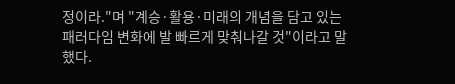정이라."며 "계승·활용·미래의 개념을 담고 있는 패러다임 변화에 발 빠르게 맞춰나갈 것"이라고 말했다.